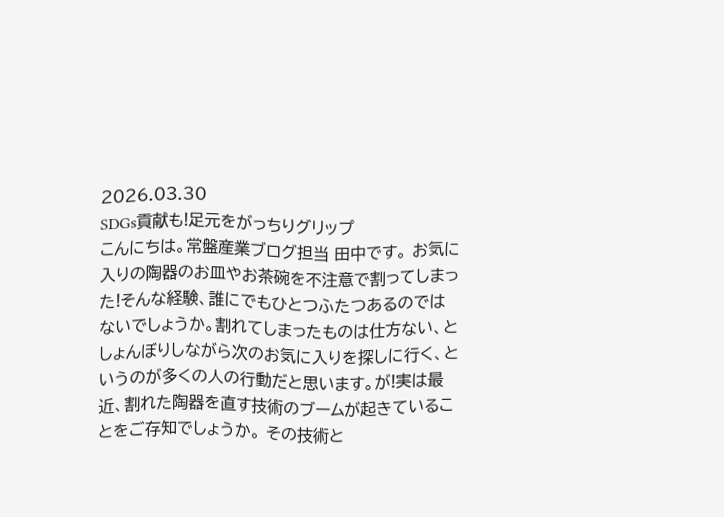2026.03.30
SDGs貢献も!足元をがっちりグリップ
こんにちは。常盤産業ブログ担当 田中です。 お気に入りの陶器のお皿やお茶碗を不注意で割ってしまった!そんな経験、誰にでもひとつふたつあるのではないでしょうか。割れてしまったものは仕方ない、としょんぼりしながら次のお気に入りを探しに行く、というのが多くの人の行動だと思います。が!実は最近、割れた陶器を直す技術のブームが起きていることをご存知でしょうか。 その技術と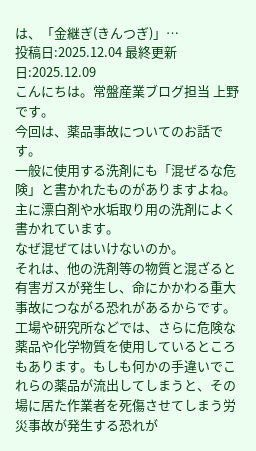は、「金継ぎ(きんつぎ)」…
投稿日:2025.12.04 最終更新日:2025.12.09
こんにちは。常盤産業ブログ担当 上野です。
今回は、薬品事故についてのお話です。
一般に使用する洗剤にも「混ぜるな危険」と書かれたものがありますよね。主に漂白剤や水垢取り用の洗剤によく書かれています。
なぜ混ぜてはいけないのか。
それは、他の洗剤等の物質と混ざると有害ガスが発生し、命にかかわる重大事故につながる恐れがあるからです。
工場や研究所などでは、さらに危険な薬品や化学物質を使用しているところもあります。もしも何かの手違いでこれらの薬品が流出してしまうと、その場に居た作業者を死傷させてしまう労災事故が発生する恐れが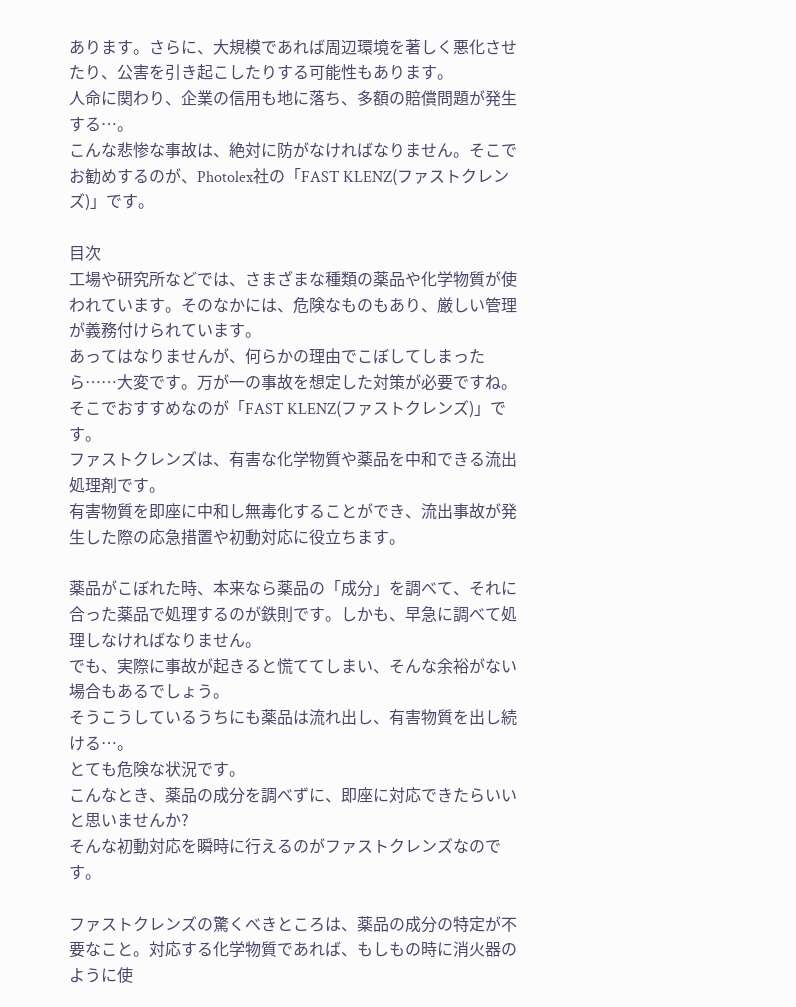あります。さらに、大規模であれば周辺環境を著しく悪化させたり、公害を引き起こしたりする可能性もあります。
人命に関わり、企業の信用も地に落ち、多額の賠償問題が発生する…。
こんな悲惨な事故は、絶対に防がなければなりません。そこでお勧めするのが、Photolex社の「FAST KLENZ(ファストクレンズ)」です。

目次
工場や研究所などでは、さまざまな種類の薬品や化学物質が使われています。そのなかには、危険なものもあり、厳しい管理が義務付けられています。
あってはなりませんが、何らかの理由でこぼしてしまったら……大変です。万が一の事故を想定した対策が必要ですね。
そこでおすすめなのが「FAST KLENZ(ファストクレンズ)」です。
ファストクレンズは、有害な化学物質や薬品を中和できる流出処理剤です。
有害物質を即座に中和し無毒化することができ、流出事故が発生した際の応急措置や初動対応に役立ちます。

薬品がこぼれた時、本来なら薬品の「成分」を調べて、それに合った薬品で処理するのが鉄則です。しかも、早急に調べて処理しなければなりません。
でも、実際に事故が起きると慌ててしまい、そんな余裕がない場合もあるでしょう。
そうこうしているうちにも薬品は流れ出し、有害物質を出し続ける…。
とても危険な状況です。
こんなとき、薬品の成分を調べずに、即座に対応できたらいいと思いませんか?
そんな初動対応を瞬時に行えるのがファストクレンズなのです。

ファストクレンズの驚くべきところは、薬品の成分の特定が不要なこと。対応する化学物質であれば、もしもの時に消火器のように使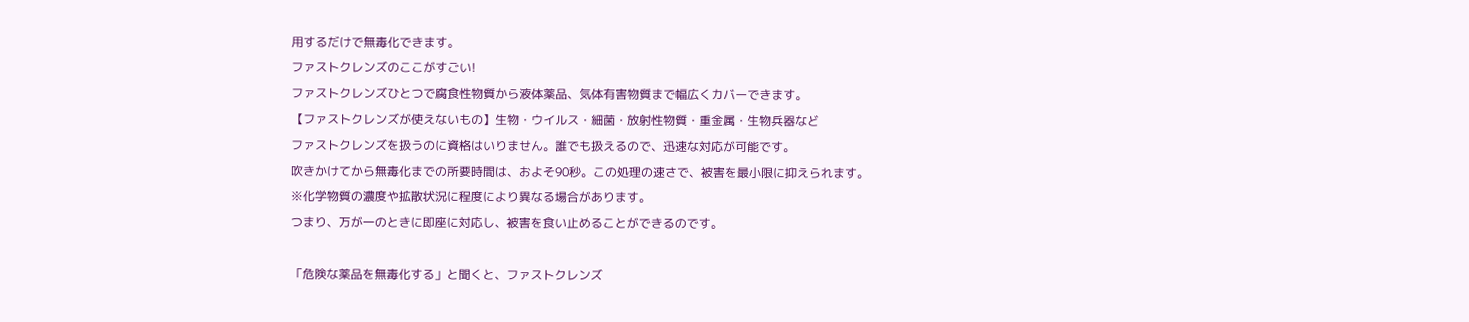用するだけで無毒化できます。
ファストクレンズのここがすごい!
ファストクレンズひとつで腐食性物質から液体薬品、気体有害物質まで幅広くカバーできます。
【ファストクレンズが使えないもの】生物・ウイルス・細菌・放射性物質・重金属・生物兵器など
ファストクレンズを扱うのに資格はいりません。誰でも扱えるので、迅速な対応が可能です。
吹きかけてから無毒化までの所要時間は、およそ90秒。この処理の速さで、被害を最小限に抑えられます。
※化学物質の濃度や拡散状況に程度により異なる場合があります。
つまり、万が一のときに即座に対応し、被害を食い止めることができるのです。

「危険な薬品を無毒化する」と聞くと、ファストクレンズ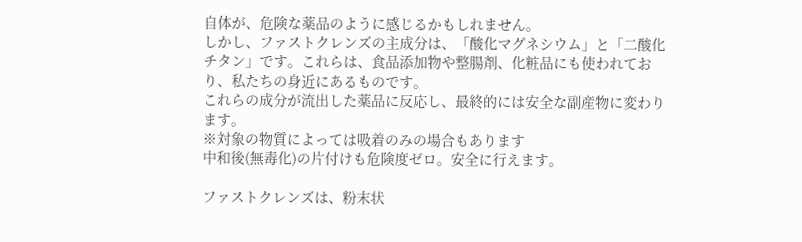自体が、危険な薬品のように感じるかもしれません。
しかし、ファストクレンズの主成分は、「酸化マグネシウム」と「二酸化チタン」です。これらは、食品添加物や整腸剤、化粧品にも使われており、私たちの身近にあるものです。
これらの成分が流出した薬品に反応し、最終的には安全な副産物に変わります。
※対象の物質によっては吸着のみの場合もあります
中和後(無毒化)の片付けも危険度ゼロ。安全に行えます。

ファストクレンズは、粉末状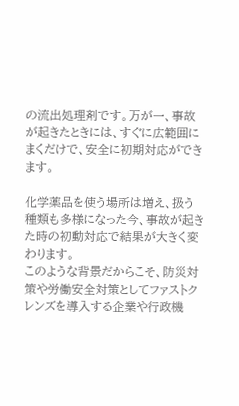の流出処理剤です。万が一、事故が起きたときには、すぐに広範囲にまくだけで、安全に初期対応ができます。

化学薬品を使う場所は増え、扱う種類も多様になった今、事故が起きた時の初動対応で結果が大きく変わります。
このような背景だからこそ、防災対策や労働安全対策としてファストクレンズを導入する企業や行政機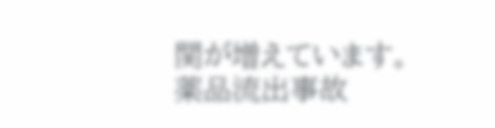関が増えています。
薬品流出事故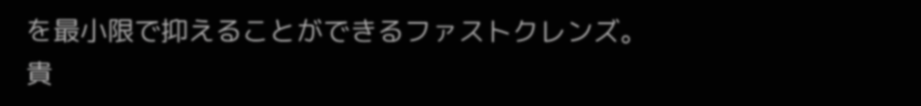を最小限で抑えることができるファストクレンズ。
貴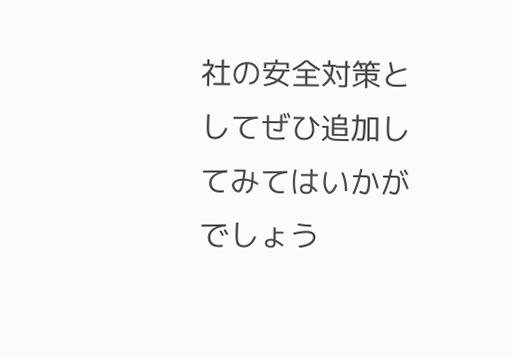社の安全対策としてぜひ追加してみてはいかがでしょう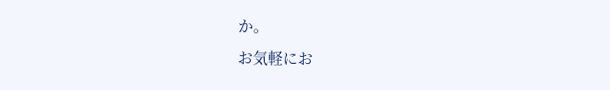か。
お気軽にお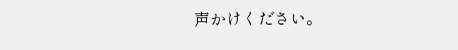声かけください。